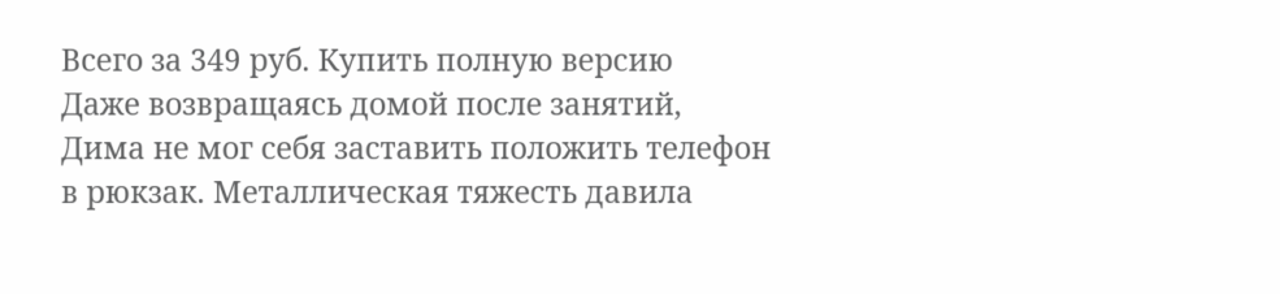Всего за 349 руб. Купить полную версию
Даже возвращаясь домой после занятий, Дима не мог себя заставить положить телефон в рюкзак. Металлическая тяжесть давила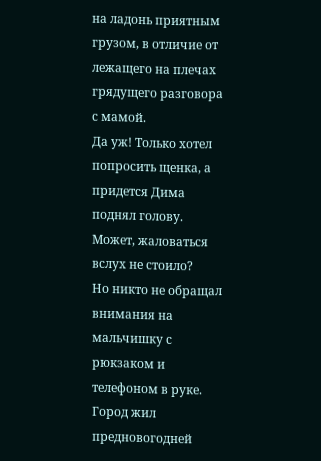на ладонь приятным грузом, в отличие от лежащего на плечах грядущего разговора с мамой.
Да уж! Только хотел попросить щенка, а придется Дима поднял голову. Может, жаловаться вслух не стоило?
Но никто не обращал внимания на мальчишку с рюкзаком и телефоном в руке. Город жил предновогодней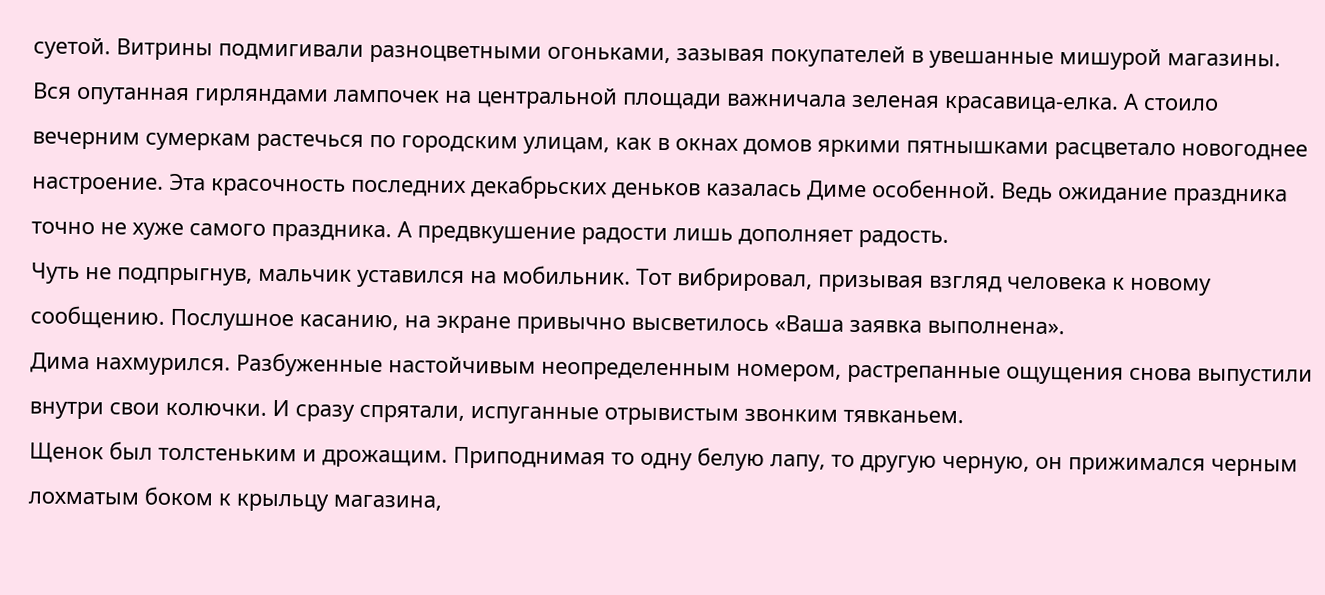суетой. Витрины подмигивали разноцветными огоньками, зазывая покупателей в увешанные мишурой магазины. Вся опутанная гирляндами лампочек на центральной площади важничала зеленая красавица-елка. А стоило вечерним сумеркам растечься по городским улицам, как в окнах домов яркими пятнышками расцветало новогоднее настроение. Эта красочность последних декабрьских деньков казалась Диме особенной. Ведь ожидание праздника точно не хуже самого праздника. А предвкушение радости лишь дополняет радость.
Чуть не подпрыгнув, мальчик уставился на мобильник. Тот вибрировал, призывая взгляд человека к новому сообщению. Послушное касанию, на экране привычно высветилось «Ваша заявка выполнена».
Дима нахмурился. Разбуженные настойчивым неопределенным номером, растрепанные ощущения снова выпустили внутри свои колючки. И сразу спрятали, испуганные отрывистым звонким тявканьем.
Щенок был толстеньким и дрожащим. Приподнимая то одну белую лапу, то другую черную, он прижимался черным лохматым боком к крыльцу магазина,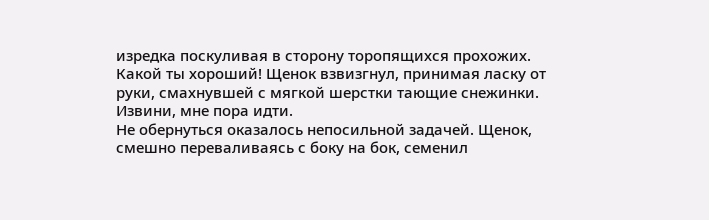изредка поскуливая в сторону торопящихся прохожих.
Какой ты хороший! Щенок взвизгнул, принимая ласку от руки, смахнувшей с мягкой шерстки тающие снежинки. Извини, мне пора идти.
Не обернуться оказалось непосильной задачей. Щенок, смешно переваливаясь с боку на бок, семенил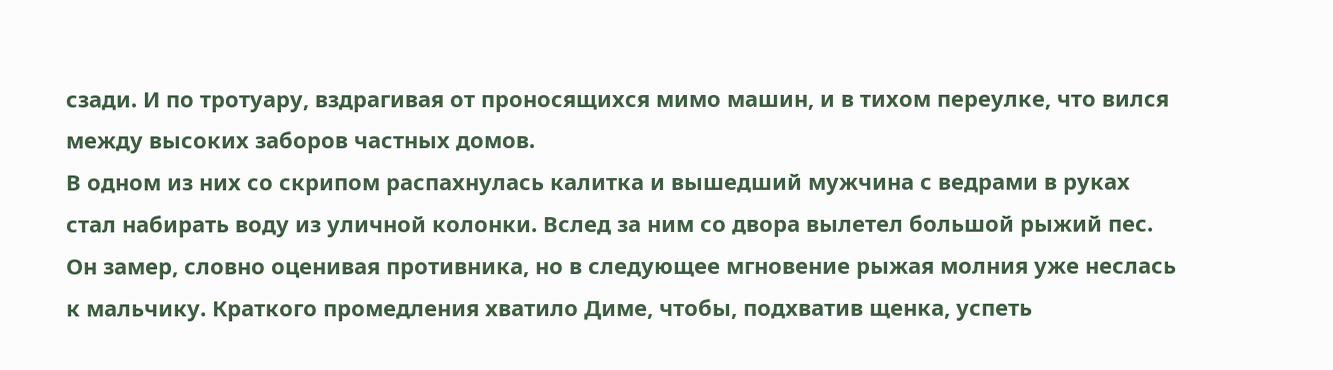сзади. И по тротуару, вздрагивая от проносящихся мимо машин, и в тихом переулке, что вился между высоких заборов частных домов.
В одном из них со скрипом распахнулась калитка и вышедший мужчина с ведрами в руках стал набирать воду из уличной колонки. Вслед за ним со двора вылетел большой рыжий пес. Он замер, словно оценивая противника, но в следующее мгновение рыжая молния уже неслась к мальчику. Краткого промедления хватило Диме, чтобы, подхватив щенка, успеть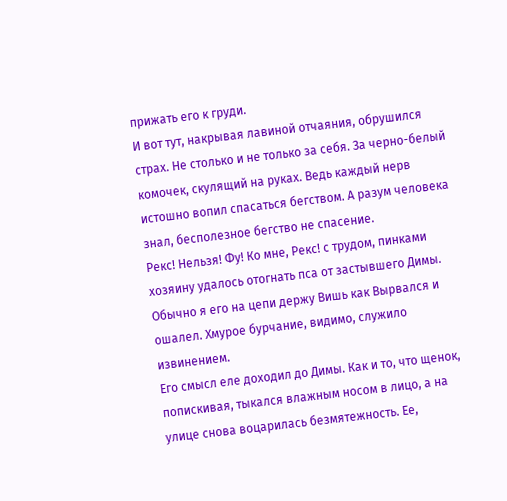прижать его к груди.
И вот тут, накрывая лавиной отчаяния, обрушился страх. Не столько и не только за себя. За черно-белый комочек, скулящий на руках. Ведь каждый нерв истошно вопил спасаться бегством. А разум человека знал, бесполезное бегство не спасение.
Рекс! Нельзя! Фу! Ко мне, Рекс! с трудом, пинками хозяину удалось отогнать пса от застывшего Димы.
Обычно я его на цепи держу Вишь как Вырвался и ошалел. Хмурое бурчание, видимо, служило извинением.
Его смысл еле доходил до Димы. Как и то, что щенок, попискивая, тыкался влажным носом в лицо, а на улице снова воцарилась безмятежность. Ее,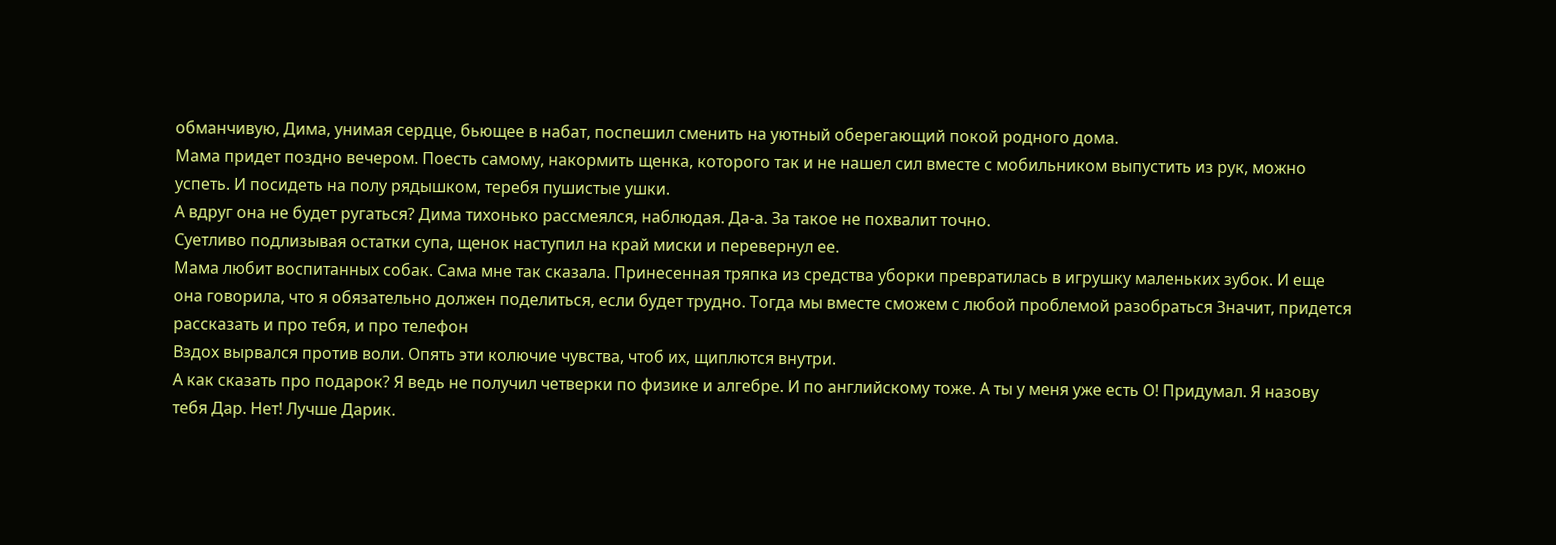обманчивую, Дима, унимая сердце, бьющее в набат, поспешил сменить на уютный оберегающий покой родного дома.
Мама придет поздно вечером. Поесть самому, накормить щенка, которого так и не нашел сил вместе с мобильником выпустить из рук, можно успеть. И посидеть на полу рядышком, теребя пушистые ушки.
А вдруг она не будет ругаться? Дима тихонько рассмеялся, наблюдая. Да-а. За такое не похвалит точно.
Суетливо подлизывая остатки супа, щенок наступил на край миски и перевернул ее.
Мама любит воспитанных собак. Сама мне так сказала. Принесенная тряпка из средства уборки превратилась в игрушку маленьких зубок. И еще она говорила, что я обязательно должен поделиться, если будет трудно. Тогда мы вместе сможем с любой проблемой разобраться Значит, придется рассказать и про тебя, и про телефон
Вздох вырвался против воли. Опять эти колючие чувства, чтоб их, щиплются внутри.
А как сказать про подарок? Я ведь не получил четверки по физике и алгебре. И по английскому тоже. А ты у меня уже есть О! Придумал. Я назову тебя Дар. Нет! Лучше Дарик.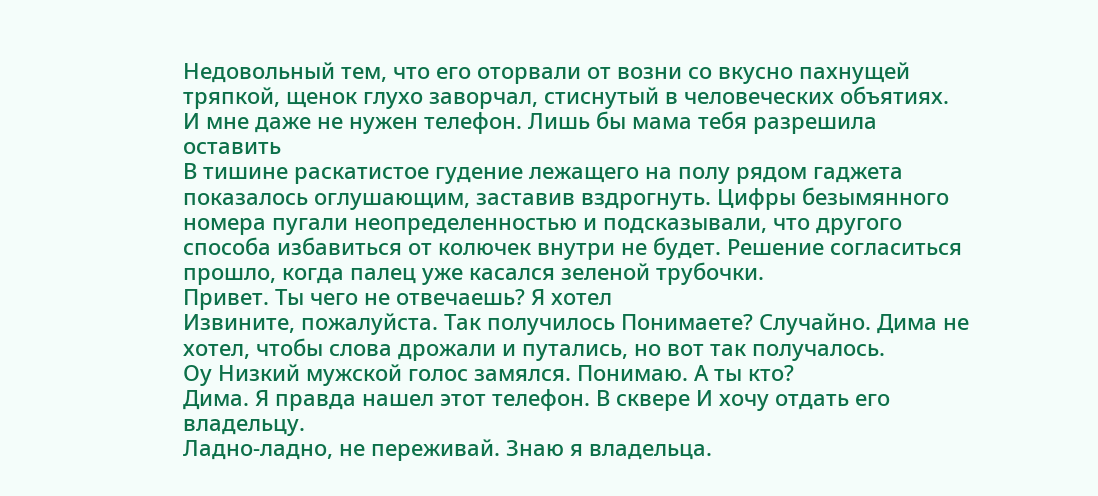Недовольный тем, что его оторвали от возни со вкусно пахнущей тряпкой, щенок глухо заворчал, стиснутый в человеческих объятиях.
И мне даже не нужен телефон. Лишь бы мама тебя разрешила оставить
В тишине раскатистое гудение лежащего на полу рядом гаджета показалось оглушающим, заставив вздрогнуть. Цифры безымянного номера пугали неопределенностью и подсказывали, что другого способа избавиться от колючек внутри не будет. Решение согласиться прошло, когда палец уже касался зеленой трубочки.
Привет. Ты чего не отвечаешь? Я хотел
Извините, пожалуйста. Так получилось Понимаете? Случайно. Дима не хотел, чтобы слова дрожали и путались, но вот так получалось.
Оу Низкий мужской голос замялся. Понимаю. А ты кто?
Дима. Я правда нашел этот телефон. В сквере И хочу отдать его владельцу.
Ладно-ладно, не переживай. Знаю я владельца.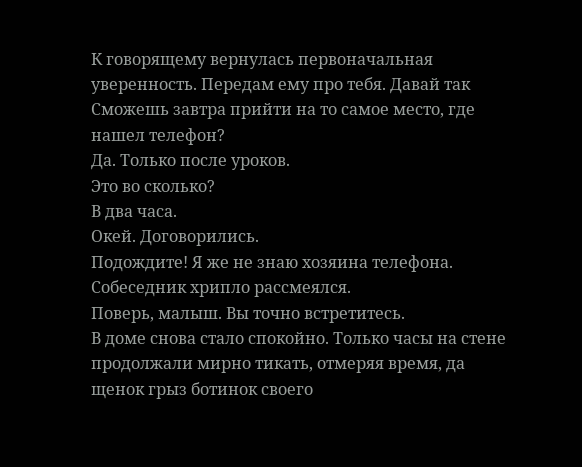К говорящему вернулась первоначальная уверенность. Передам ему про тебя. Давай так Сможешь завтра прийти на то самое место, где нашел телефон?
Да. Только после уроков.
Это во сколько?
В два часа.
Окей. Договорились.
Подождите! Я же не знаю хозяина телефона.
Собеседник хрипло рассмеялся.
Поверь, малыш. Вы точно встретитесь.
В доме снова стало спокойно. Только часы на стене продолжали мирно тикать, отмеряя время, да щенок грыз ботинок своего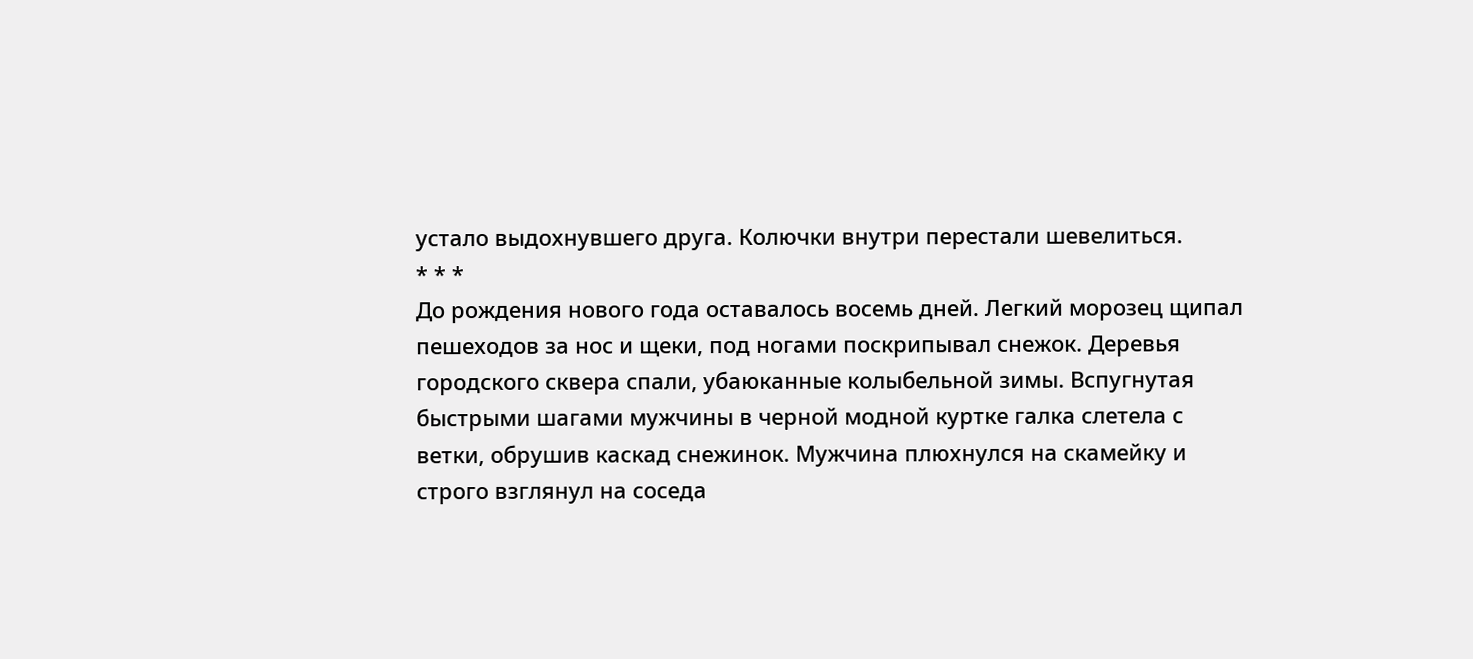устало выдохнувшего друга. Колючки внутри перестали шевелиться.
* * *
До рождения нового года оставалось восемь дней. Легкий морозец щипал пешеходов за нос и щеки, под ногами поскрипывал снежок. Деревья городского сквера спали, убаюканные колыбельной зимы. Вспугнутая быстрыми шагами мужчины в черной модной куртке галка слетела с ветки, обрушив каскад снежинок. Мужчина плюхнулся на скамейку и строго взглянул на соседа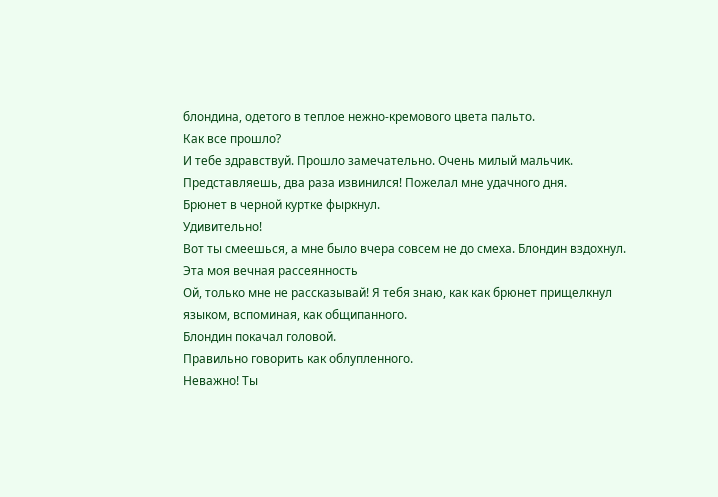блондина, одетого в теплое нежно-кремового цвета пальто.
Как все прошло?
И тебе здравствуй. Прошло замечательно. Очень милый мальчик. Представляешь, два раза извинился! Пожелал мне удачного дня.
Брюнет в черной куртке фыркнул.
Удивительно!
Вот ты смеешься, а мне было вчера совсем не до смеха. Блондин вздохнул. Эта моя вечная рассеянность
Ой, только мне не рассказывай! Я тебя знаю, как как брюнет прищелкнул языком, вспоминая, как общипанного.
Блондин покачал головой.
Правильно говорить как облупленного.
Неважно! Ты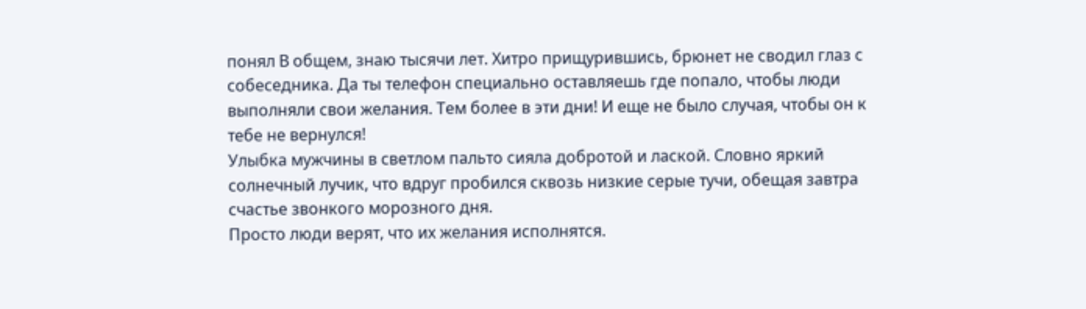понял В общем, знаю тысячи лет. Хитро прищурившись, брюнет не сводил глаз с собеседника. Да ты телефон специально оставляешь где попало, чтобы люди выполняли свои желания. Тем более в эти дни! И еще не было случая, чтобы он к тебе не вернулся!
Улыбка мужчины в светлом пальто сияла добротой и лаской. Словно яркий солнечный лучик, что вдруг пробился сквозь низкие серые тучи, обещая завтра счастье звонкого морозного дня.
Просто люди верят, что их желания исполнятся.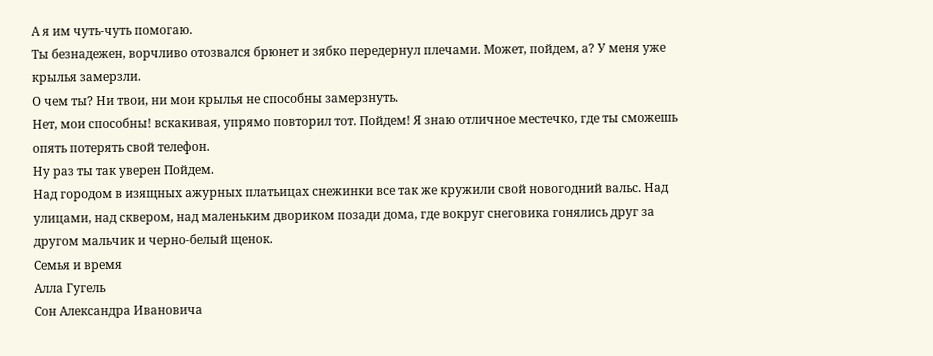А я им чуть-чуть помогаю.
Ты безнадежен, ворчливо отозвался брюнет и зябко передернул плечами. Может, пойдем, а? У меня уже крылья замерзли.
О чем ты? Ни твои, ни мои крылья не способны замерзнуть.
Нет, мои способны! вскакивая, упрямо повторил тот. Пойдем! Я знаю отличное местечко, где ты сможешь опять потерять свой телефон.
Ну раз ты так уверен Пойдем.
Над городом в изящных ажурных платьицах снежинки все так же кружили свой новогодний вальс. Над улицами, над сквером, над маленьким двориком позади дома, где вокруг снеговика гонялись друг за другом мальчик и черно-белый щенок.
Семья и время
Алла Гугель
Сон Александра Ивановича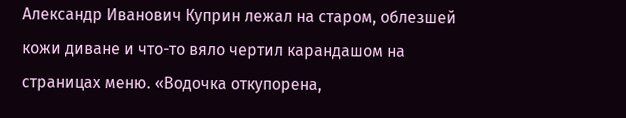Александр Иванович Куприн лежал на старом, облезшей кожи диване и что-то вяло чертил карандашом на страницах меню. «Водочка откупорена,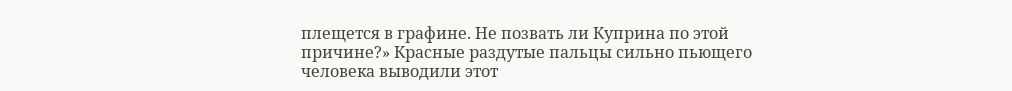плещется в графине. Не позвать ли Куприна по этой причине?» Красные раздутые пальцы сильно пьющего человека выводили этот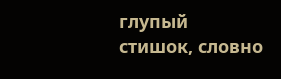глупый стишок, словно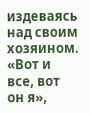издеваясь над своим хозяином. «Вот и все, вот он я»,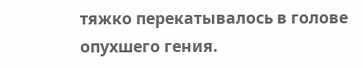тяжко перекатывалось в голове опухшего гения.